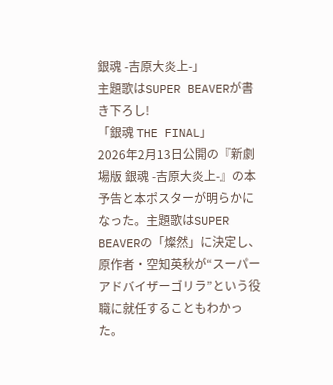銀魂 -吉原大炎上-」
主題歌はSUPER BEAVERが書き下ろし!
「銀魂 THE FINAL」
2026年2月13日公開の『新劇場版 銀魂 -吉原大炎上-』の本予告と本ポスターが明らかになった。主題歌はSUPER BEAVERの「燦然」に決定し、原作者・空知英秋が“スーパーアドバイザーゴリラ”という役職に就任することもわかった。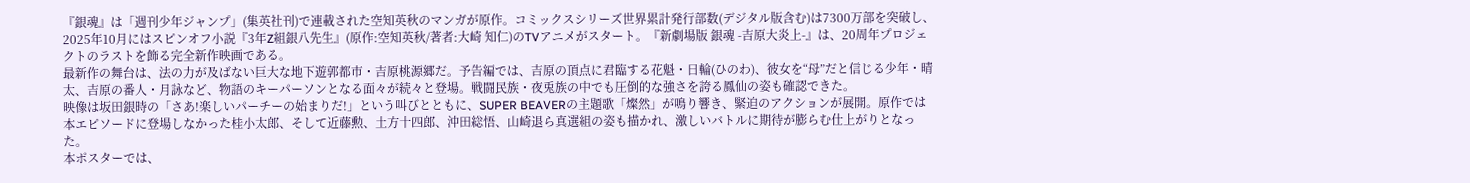『銀魂』は「週刊少年ジャンプ」(集英社刊)で連載された空知英秋のマンガが原作。コミックスシリーズ世界累計発行部数(デジタル版含む)は7300万部を突破し、2025年10月にはスピンオフ小説『3年Z組銀八先生』(原作:空知英秋/著者:大崎 知仁)のTVアニメがスタート。『新劇場版 銀魂 -吉原大炎上-』は、20周年プロジェクトのラストを飾る完全新作映画である。
最新作の舞台は、法の力が及ばない巨大な地下遊郭都市・吉原桃源郷だ。予告編では、吉原の頂点に君臨する花魁・日輪(ひのわ)、彼女を“母”だと信じる少年・晴太、吉原の番人・月詠など、物語のキーパーソンとなる面々が続々と登場。戦闘民族・夜兎族の中でも圧倒的な強さを誇る鳳仙の姿も確認できた。
映像は坂田銀時の「さあ!楽しいパーチーの始まりだ!」という叫びとともに、SUPER BEAVERの主題歌「燦然」が鳴り響き、緊迫のアクションが展開。原作では本エピソードに登場しなかった桂小太郎、そして近藤勲、土方十四郎、沖田総悟、山崎退ら真選組の姿も描かれ、激しいバトルに期待が膨らむ仕上がりとなった。
本ポスターでは、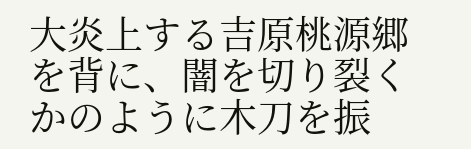大炎上する吉原桃源郷を背に、闇を切り裂くかのように木刀を振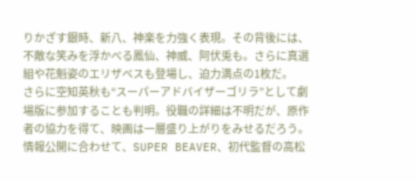りかざす銀時、新八、神楽を力強く表現。その背後には、不敵な笑みを浮かべる鳳仙、神威、阿伏兎も。さらに真選組や花魁姿のエリザベスも登場し、迫力満点の1枚だ。
さらに空知英秋も“スーパーアドバイザーゴリラ”として劇場版に参加することも判明。役職の詳細は不明だが、原作者の協力を得て、映画は一層盛り上がりをみせるだろう。情報公開に合わせて、SUPER BEAVER、初代監督の高松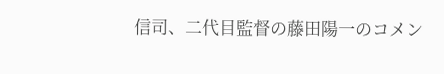信司、二代目監督の藤田陽一のコメン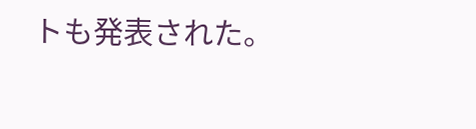トも発表された。